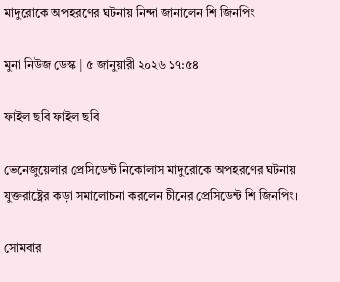মাদুরোকে অপহরণের ঘটনায় নিন্দা জানালেন শি জিনপিং

মুনা নিউজ ডেস্ক | ৫ জানুয়ারী ২০২৬ ১৭:৫৪

ফাইল ছবি ফাইল ছবি

ভেনেজুয়েলার প্রেসিডেন্ট নিকোলাস মাদুরোকে অপহরণের ঘটনায় যুক্তরাষ্ট্রের কড়া সমালোচনা করলেন চীনের প্রেসিডেন্ট শি জিনপিং।

সোমবার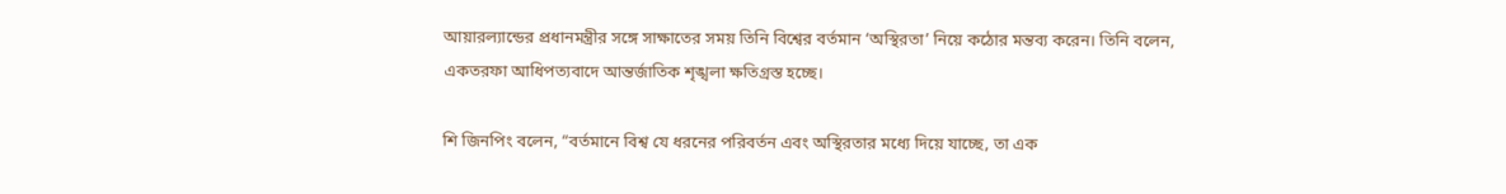আয়ারল্যান্ডের প্রধানমন্ত্রীর সঙ্গে সাক্ষাতের সময় তিনি বিশ্বের বর্তমান ‘অস্থিরতা’ নিয়ে কঠোর মন্তব্য করেন। তিনি বলেন, একতরফা আধিপত্যবাদে আন্তর্জাতিক শৃঙ্খলা ক্ষতিগ্রস্ত হচ্ছে।

শি জিনপিং বলেন, “বর্তমানে বিশ্ব যে ধরনের পরিবর্তন এবং অস্থিরতার মধ্যে দিয়ে যাচ্ছে, তা এক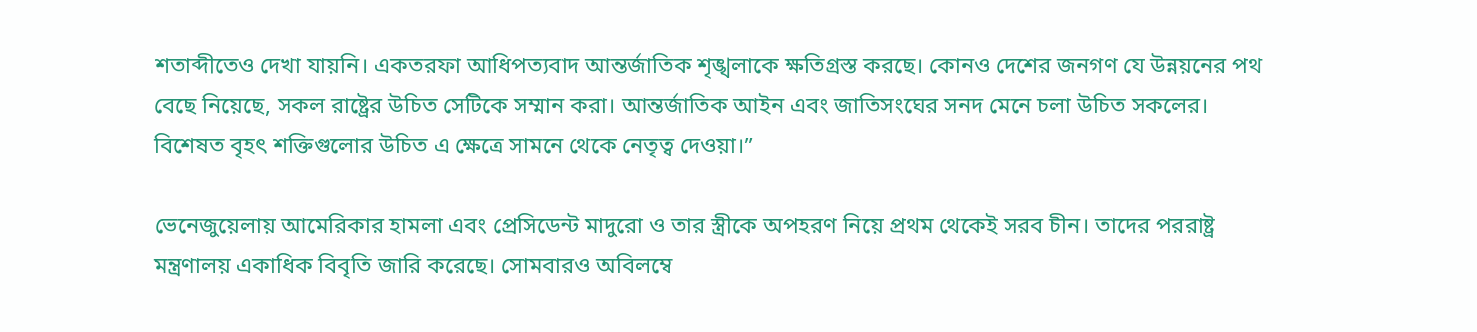শতাব্দীতেও দেখা যায়নি। একতরফা আধিপত্যবাদ আন্তর্জাতিক শৃঙ্খলাকে ক্ষতিগ্রস্ত করছে। কোনও দেশের জনগণ যে উন্নয়নের পথ বেছে নিয়েছে, সকল রাষ্ট্রের উচিত সেটিকে সম্মান করা। আন্তর্জাতিক আইন এবং জাতিসংঘের সনদ মেনে চলা উচিত সকলের। বিশেষত বৃহৎ শক্তিগুলোর উচিত এ ক্ষেত্রে সামনে থেকে নেতৃত্ব দেওয়া।”

ভেনেজুয়েলায় আমেরিকার হামলা এবং প্রেসিডেন্ট মাদুরো ও তার স্ত্রীকে অপহরণ নিয়ে প্রথম থেকেই সরব চীন। তাদের পররাষ্ট্র মন্ত্রণালয় একাধিক বিবৃতি জারি করেছে। সোমবারও অবিলম্বে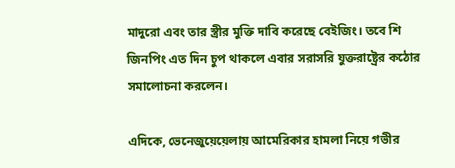মাদুরো এবং তার স্ত্রীর মুক্তি দাবি করেছে বেইজিং। তবে শি জিনপিং এত দিন চুপ থাকলে এবার সরাসরি যুক্তরাষ্ট্রের কঠোর সমালোচনা করলেন।

এদিকে, ভেনেজুয়েয়েলায় আমেরিকার হামলা নিয়ে গভীর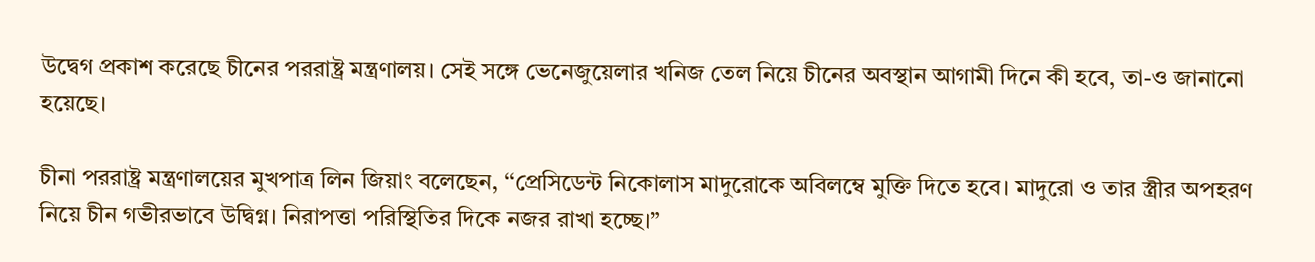উদ্বেগ প্রকাশ করেছে চীনের পররাষ্ট্র মন্ত্রণালয়। সেই সঙ্গে ভেনেজুয়েলার খনিজ তেল নিয়ে চীনের অবস্থান আগামী দিনে কী হবে, তা-ও জানানো হয়েছে।

চীনা পররাষ্ট্র মন্ত্রণালয়ের মুখপাত্র লিন জিয়াং বলেছেন, ‘‘প্রেসিডেন্ট নিকোলাস মাদুরোকে অবিলম্বে মুক্তি দিতে হবে। মাদুরো ও তার স্ত্রীর অপহরণ নিয়ে চীন গভীরভাবে উদ্বিগ্ন। নিরাপত্তা পরিস্থিতির দিকে নজর রাখা হচ্ছে।”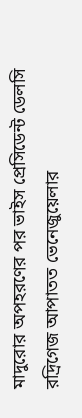মাদুরোর অপহরণের পর ভাইস প্রেসিডেন্ট ডেলসি রদ্রিগেজ আপাতত ভেনেজুয়েলার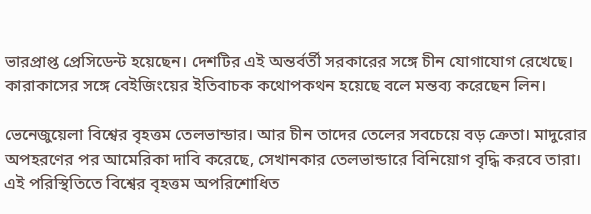ভারপ্রাপ্ত প্রেসিডেন্ট হয়েছেন। দেশটির এই অন্তর্বর্তী সরকারের সঙ্গে চীন যোগাযোগ রেখেছে। কারাকাসের সঙ্গে বেইজিংয়ের ইতিবাচক কথোপকথন হয়েছে বলে মন্তব্য করেছেন লিন।

ভেনেজুয়েলা বিশ্বের বৃহত্তম তেলভান্ডার। আর চীন তাদের তেলের সবচেয়ে বড় ক্রেতা। মাদুরোর অপহরণের পর আমেরিকা দাবি করেছে, সেখানকার তেলভান্ডারে বিনিয়োগ বৃদ্ধি করবে তারা। এই পরিস্থিতিতে বিশ্বের বৃহত্তম অপরিশোধিত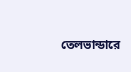তেলভান্ডারে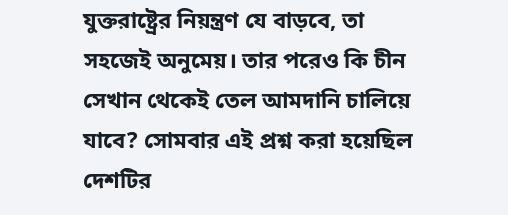যুক্তরাষ্ট্রের নিয়ন্ত্রণ যে বাড়বে, তা সহজেই অনুমেয়। তার পরেও কি চীন সেখান থেকেই তেল আমদানি চালিয়ে যাবে? সোমবার এই প্রশ্ন করা হয়েছিল দেশটির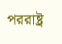পররাষ্ট্র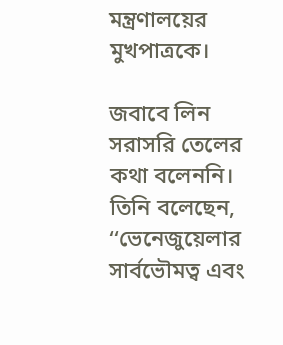মন্ত্রণালয়ের মুখপাত্রকে।

জবাবে লিন সরাসরি তেলের কথা বলেননি। তিনি বলেছেন, ‘‘ভেনেজুয়েলার সার্বভৌমত্ব এবং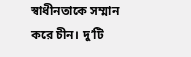স্বাধীনতাকে সম্মান করে চীন। দু’টি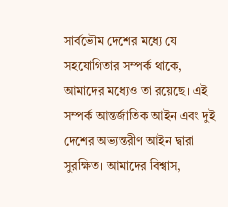সার্বভৌম দেশের মধ্যে যে সহযোগিতার সম্পর্ক থাকে, আমাদের মধ্যেও তা রয়েছে। এই সম্পর্ক আন্তর্জাতিক আইন এবং দুই দেশের অভ্যন্তরীণ আইন দ্বারা সুরক্ষিত। আমাদের বিশ্বাস,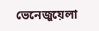ভেনেজুয়েলা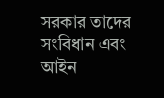সরকার তাদের সংবিধান এবং আইন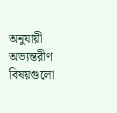অনুযায়ী অভ্যন্তরীণ বিষয়গুলো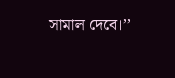সামাল দেবে।’’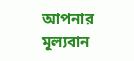আপনার মূল্যবান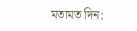মতামত দিন: